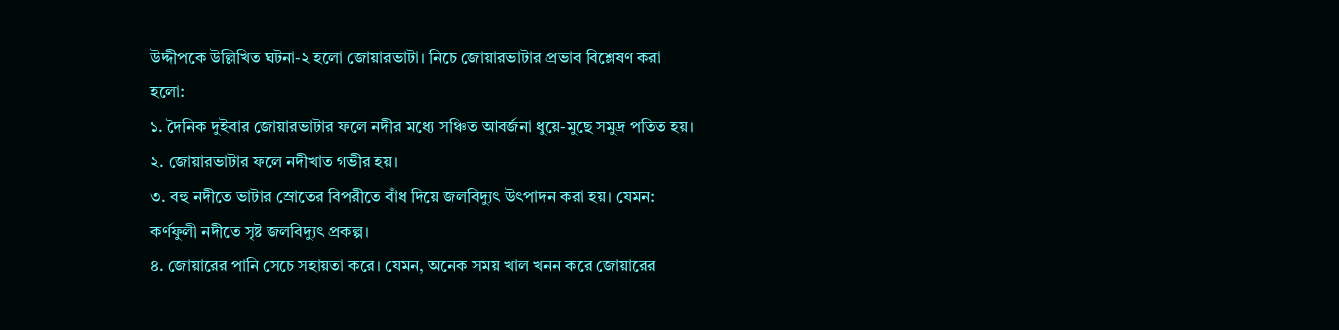উদ্দীপকে উল্লিখিত ঘটনা-২ হলো জোয়ারভাটা। নিচে জোয়ারভাটার প্রভাব বিশ্লেষণ করা হলো:
১. দৈনিক দুইবার জোয়ারভাটার ফলে নদীর মধ্যে সঞ্চিত আবর্জনা ধুয়ে-মুছে সমুদ্র পতিত হয়।
২. জোয়ারভাটার ফলে নদীখাত গভীর হয়।
৩. বহু নদীতে ভাটার স্রোতের বিপরীতে বাঁধ দিয়ে জলবিদ্যুৎ উৎপাদন করা হয়। যেমন: কর্ণফুলী নদীতে সৃষ্ট জলবিদ্যুৎ প্রকল্প।
৪. জোয়ারের পানি সেচে সহায়তা করে। যেমন, অনেক সময় খাল খনন করে জোয়ারের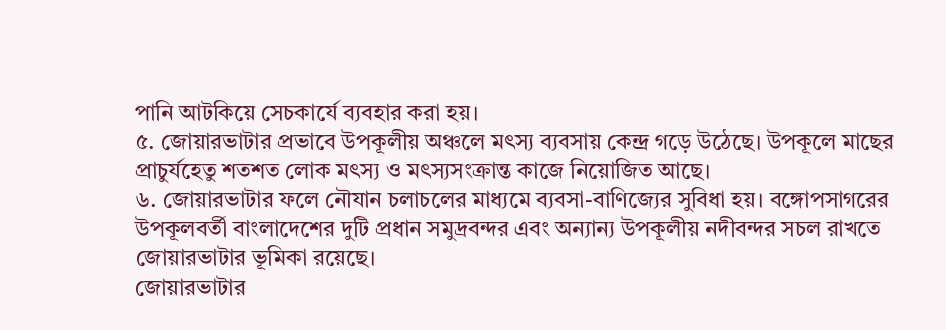পানি আটকিয়ে সেচকার্যে ব্যবহার করা হয়।
৫. জোয়ারভাটার প্রভাবে উপকূলীয় অঞ্চলে মৎস্য ব্যবসায় কেন্দ্র গড়ে উঠেছে। উপকূলে মাছের প্রাচুর্যহেতু শতশত লোক মৎস্য ও মৎস্যসংক্রান্ত কাজে নিয়োজিত আছে।
৬. জোয়ারভাটার ফলে নৌযান চলাচলের মাধ্যমে ব্যবসা-বাণিজ্যের সুবিধা হয়। বঙ্গোপসাগরের উপকূলবর্তী বাংলাদেশের দুটি প্রধান সমুদ্রবন্দর এবং অন্যান্য উপকূলীয় নদীবন্দর সচল রাখতে জোয়ারভাটার ভূমিকা রয়েছে।
জোয়ারভাটার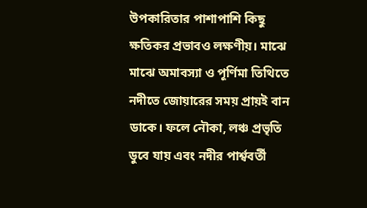উপকারিতার পাশাপাশি কিছু ক্ষতিকর প্রভাবও লক্ষণীয়। মাঝে মাঝে অমাবস্যা ও পূর্ণিমা তিথিতে নদীতে জোয়ারের সময় প্রায়ই বান ডাকে। ফলে নৌকা, লঞ্চ প্রভৃতি ডুবে যায় এবং নদীর পার্শ্ববর্তী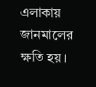এলাকায় জানমালের ক্ষতি হয়।